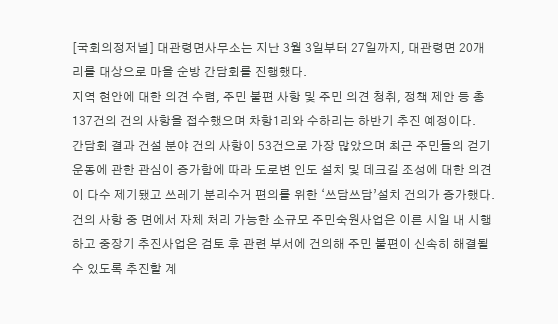[국회의정저널] 대관령면사무소는 지난 3월 3일부터 27일까지, 대관령면 20개 리를 대상으로 마을 순방 간담회를 진행했다.
지역 현안에 대한 의견 수렴, 주민 불편 사항 및 주민 의견 청취, 정책 제안 등 총 137건의 건의 사항을 접수했으며 차항1리와 수하리는 하반기 추진 예정이다.
간담회 결과 건설 분야 건의 사항이 53건으로 가장 많았으며 최근 주민들의 걷기 운동에 관한 관심이 증가함에 따라 도로변 인도 설치 및 데크길 조성에 대한 의견이 다수 제기됐고 쓰레기 분리수거 편의를 위한 ‘쓰담쓰담’설치 건의가 증가했다.
건의 사항 중 면에서 자체 처리 가능한 소규모 주민숙원사업은 이른 시일 내 시행하고 중장기 추진사업은 검토 후 관련 부서에 건의해 주민 불편이 신속히 해결될 수 있도록 추진할 계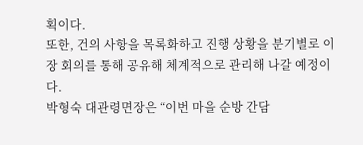획이다.
또한, 건의 사항을 목록화하고 진행 상황을 분기별로 이장 회의를 통해 공유해 체계적으로 관리해 나갈 예정이다.
박형숙 대관령면장은 “이번 마을 순방 간담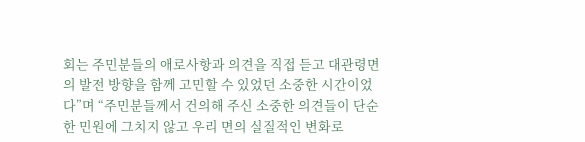회는 주민분들의 애로사항과 의견을 직접 듣고 대관령면의 발전 방향을 함께 고민할 수 있었던 소중한 시간이었다”며 “주민분들께서 건의해 주신 소중한 의견들이 단순한 민원에 그치지 않고 우리 면의 실질적인 변화로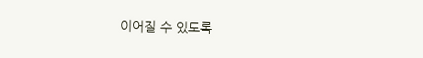이어질 수 있도록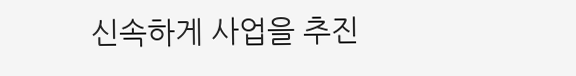신속하게 사업을 추진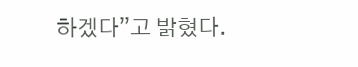하겠다”고 밝혔다.